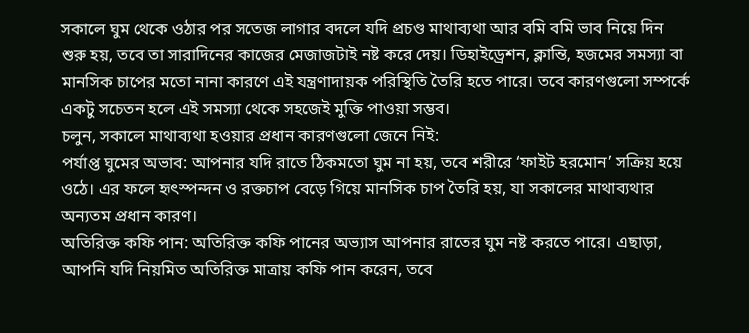সকালে ঘুম থেকে ওঠার পর সতেজ লাগার বদলে যদি প্রচণ্ড মাথাব্যথা আর বমি বমি ভাব নিয়ে দিন শুরু হয়, তবে তা সারাদিনের কাজের মেজাজটাই নষ্ট করে দেয়। ডিহাইড্রেশন, ক্লান্তি, হজমের সমস্যা বা মানসিক চাপের মতো নানা কারণে এই যন্ত্রণাদায়ক পরিস্থিতি তৈরি হতে পারে। তবে কারণগুলো সম্পর্কে একটু সচেতন হলে এই সমস্যা থেকে সহজেই মুক্তি পাওয়া সম্ভব।
চলুন, সকালে মাথাব্যথা হওয়ার প্রধান কারণগুলো জেনে নিই:
পর্যাপ্ত ঘুমের অভাব: আপনার যদি রাতে ঠিকমতো ঘুম না হয়, তবে শরীরে ‘ফাইট হরমোন’ সক্রিয় হয়ে ওঠে। এর ফলে হৃৎস্পন্দন ও রক্তচাপ বেড়ে গিয়ে মানসিক চাপ তৈরি হয়, যা সকালের মাথাব্যথার অন্যতম প্রধান কারণ।
অতিরিক্ত কফি পান: অতিরিক্ত কফি পানের অভ্যাস আপনার রাতের ঘুম নষ্ট করতে পারে। এছাড়া, আপনি যদি নিয়মিত অতিরিক্ত মাত্রায় কফি পান করেন, তবে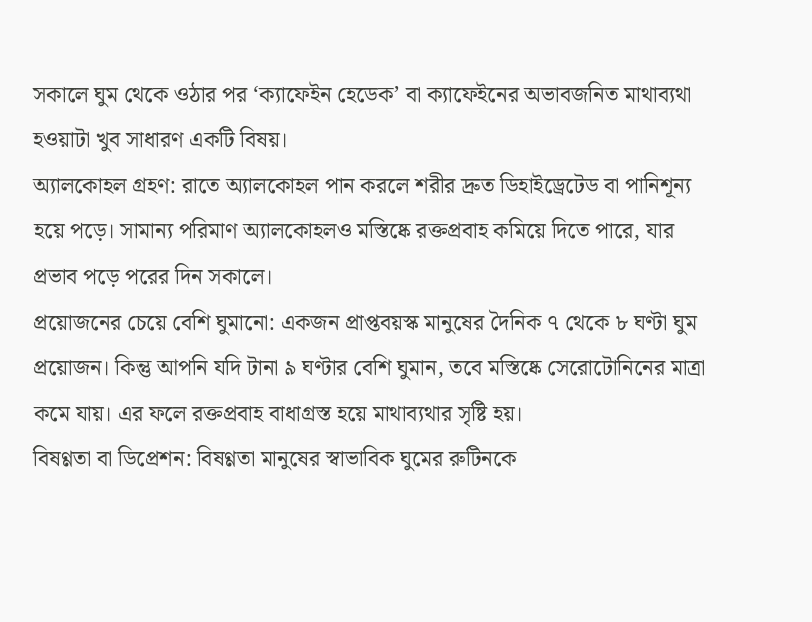সকালে ঘুম থেকে ওঠার পর ‘ক্যাফেইন হেডেক’ বা ক্যাফেইনের অভাবজনিত মাথাব্যথা হওয়াটা খুব সাধারণ একটি বিষয়।
অ্যালকোহল গ্রহণ: রাতে অ্যালকোহল পান করলে শরীর দ্রুত ডিহাইড্রেটেড বা পানিশূন্য হয়ে পড়ে। সামান্য পরিমাণ অ্যালকোহলও মস্তিষ্কে রক্তপ্রবাহ কমিয়ে দিতে পারে, যার প্রভাব পড়ে পরের দিন সকালে।
প্রয়োজনের চেয়ে বেশি ঘুমানো: একজন প্রাপ্তবয়স্ক মানুষের দৈনিক ৭ থেকে ৮ ঘণ্টা ঘুম প্রয়োজন। কিন্তু আপনি যদি টানা ৯ ঘণ্টার বেশি ঘুমান, তবে মস্তিষ্কে সেরোটোনিনের মাত্রা কমে যায়। এর ফলে রক্তপ্রবাহ বাধাগ্রস্ত হয়ে মাথাব্যথার সৃষ্টি হয়।
বিষণ্ণতা বা ডিপ্রেশন: বিষণ্ণতা মানুষের স্বাভাবিক ঘুমের রুটিনকে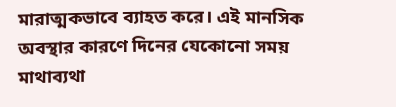মারাত্মকভাবে ব্যাহত করে। এই মানসিক অবস্থার কারণে দিনের যেকোনো সময় মাথাব্যথা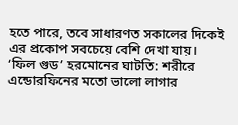হতে পারে, তবে সাধারণত সকালের দিকেই এর প্রকোপ সবচেয়ে বেশি দেখা যায়।
‘ফিল গুড’ হরমোনের ঘাটতি: শরীরে এন্ডোরফিনের মতো ভালো লাগার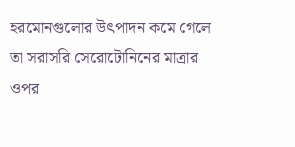হরমোনগুলোর উৎপাদন কমে গেলে তা সরাসরি সেরোটোনিনের মাত্রার ওপর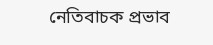নেতিবাচক প্রভাব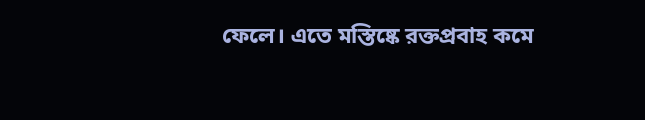ফেলে। এতে মস্তিষ্কে রক্তপ্রবাহ কমে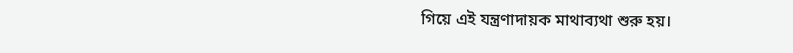গিয়ে এই যন্ত্রণাদায়ক মাথাব্যথা শুরু হয়।